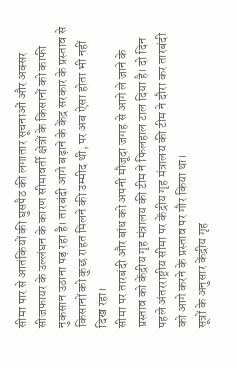सीमा पार से आतंकियों की घुसपैठ की लगातार सूचनाओं और अक्सर सीजफायर के उल्लंघन के कारण सीमावर्ती क्षेत्रों के किसानों को काफी नुकसान उठाना पड़ रहा है। तारबंदी आगे बढ़ाने के केंद्र सरकार के प्रस्ताव से किसानों को कुछ राहत मिलने की उम्मीद थी, पर अब ऐसा होता भी नहीं दिख रहा।
सीमा पर तारबंदी और बांध को अपनी मौजूदा जगह से आगे ले जाने के प्रस्ताव को केंद्रीय गृह मंत्रालय की टीम ने फिलहाल टाल दिया है। दो दिन पहले अंतरराष्ट्रीय सीमा पर केंद्रीय गृह मंत्रालय की टीम ने दौरा कर तारबंदी को आगे करने के प्रस्ताव पर गौर किया था।
सूत्रों के अनुसार केंद्रीय गृह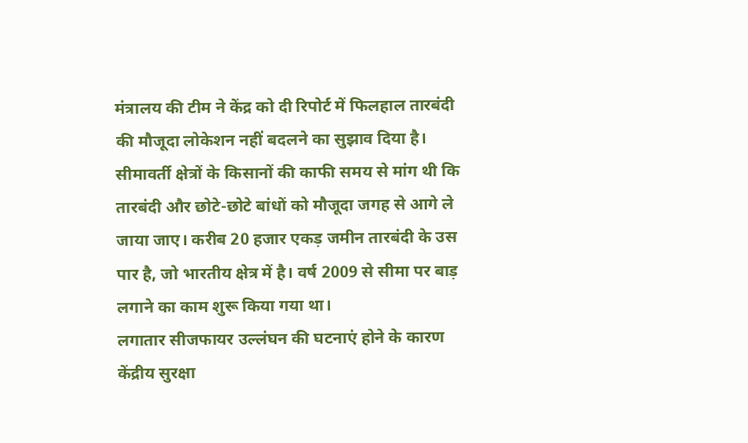मंत्रालय की टीम ने केंद्र को दी रिपोर्ट में फिलहाल तारबंदी की मौजूदा लोकेशन नहीं बदलने का सुझाव दिया है। सीमावर्ती क्षेत्रों के किसानों की काफी समय से मांग थी कि तारबंदी और छोटे-छोटे बांधों को मौजूदा जगह से आगे ले जाया जाए। करीब 20 हजार एकड़ जमीन तारबंदी के उस पार है, जो भारतीय क्षेत्र में है। वर्ष 2009 से सीमा पर बाड़ लगाने का काम शुरू किया गया था।
लगातार सीजफायर उल्लंघन की घटनाएं होने के कारण केंद्रीय सुरक्षा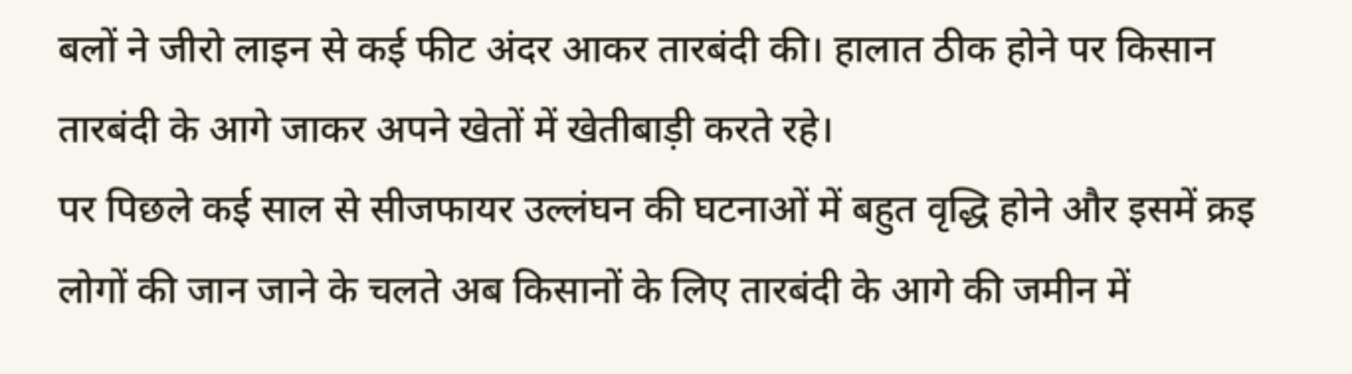बलों ने जीरो लाइन से कई फीट अंदर आकर तारबंदी की। हालात ठीक होने पर किसान तारबंदी के आगे जाकर अपने खेतों में खेतीबाड़ी करते रहे।
पर पिछले कई साल से सीजफायर उल्लंघन की घटनाओं में बहुत वृद्धि होने और इसमें क्रइ लोगों की जान जाने के चलते अब किसानों के लिए तारबंदी के आगे की जमीन में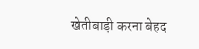खेतीबाड़ी करना बेहद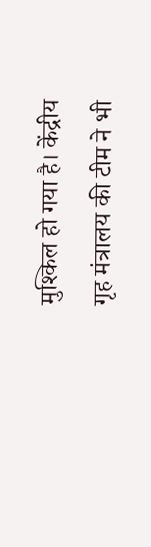मुश्किल हो गया है। केंद्रीय गृह मंत्रालय की टीम ने भी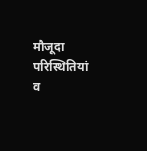मौजूदा परिस्थितियां व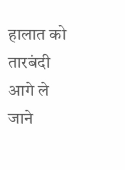हालात को तारबंदी आगे ले जाने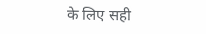के लिए सही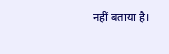नहीं बताया है।